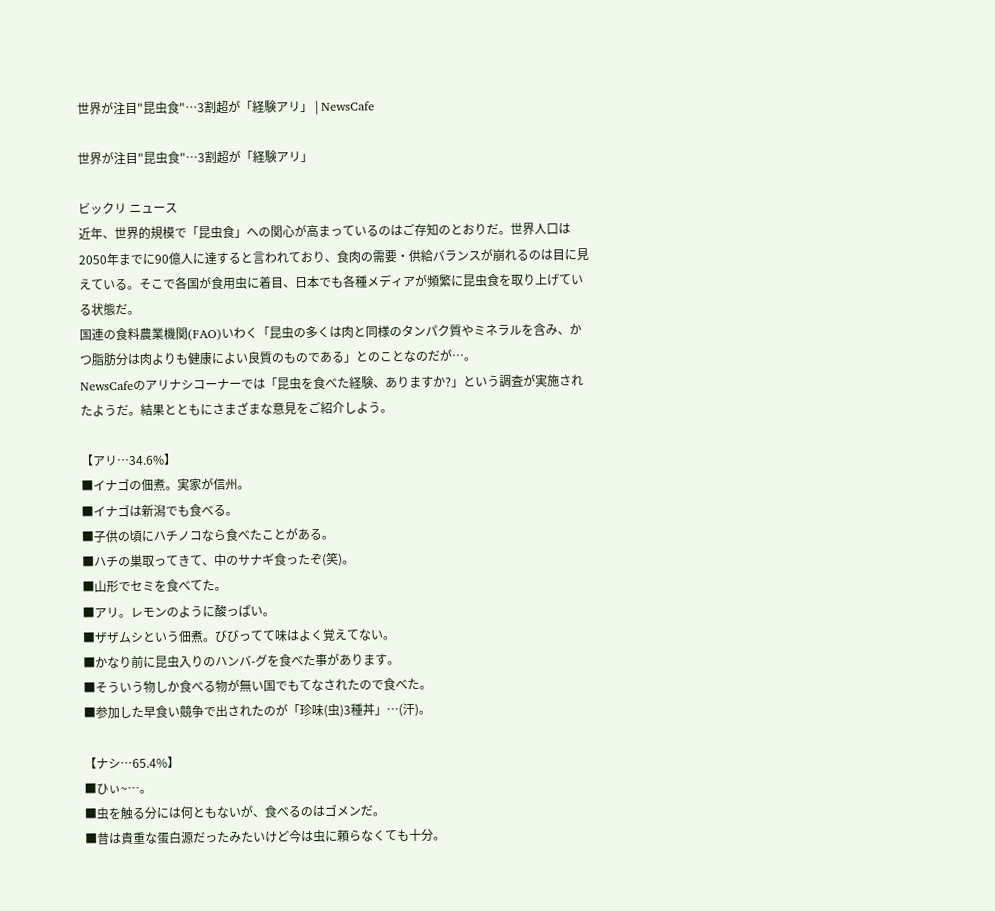世界が注目"昆虫食"…3割超が「経験アリ」 | NewsCafe

世界が注目"昆虫食"…3割超が「経験アリ」

ビックリ ニュース
近年、世界的規模で「昆虫食」への関心が高まっているのはご存知のとおりだ。世界人口は2050年までに90億人に達すると言われており、食肉の需要・供給バランスが崩れるのは目に見えている。そこで各国が食用虫に着目、日本でも各種メディアが頻繁に昆虫食を取り上げている状態だ。
国連の食料農業機関(FAO)いわく「昆虫の多くは肉と同様のタンパク質やミネラルを含み、かつ脂肪分は肉よりも健康によい良質のものである」とのことなのだが…。
NewsCafeのアリナシコーナーでは「昆虫を食べた経験、ありますか?」という調査が実施されたようだ。結果とともにさまざまな意見をご紹介しよう。

【アリ…34.6%】
■イナゴの佃煮。実家が信州。
■イナゴは新潟でも食べる。
■子供の頃にハチノコなら食べたことがある。
■ハチの巣取ってきて、中のサナギ食ったぞ(笑)。
■山形でセミを食べてた。
■アリ。レモンのように酸っぱい。
■ザザムシという佃煮。びびってて味はよく覚えてない。
■かなり前に昆虫入りのハンバ-グを食べた事があります。
■そういう物しか食べる物が無い国でもてなされたので食べた。
■参加した早食い競争で出されたのが「珍味(虫)3種丼」…(汗)。

【ナシ…65.4%】
■ひぃ~…。
■虫を触る分には何ともないが、食べるのはゴメンだ。
■昔は貴重な蛋白源だったみたいけど今は虫に頼らなくても十分。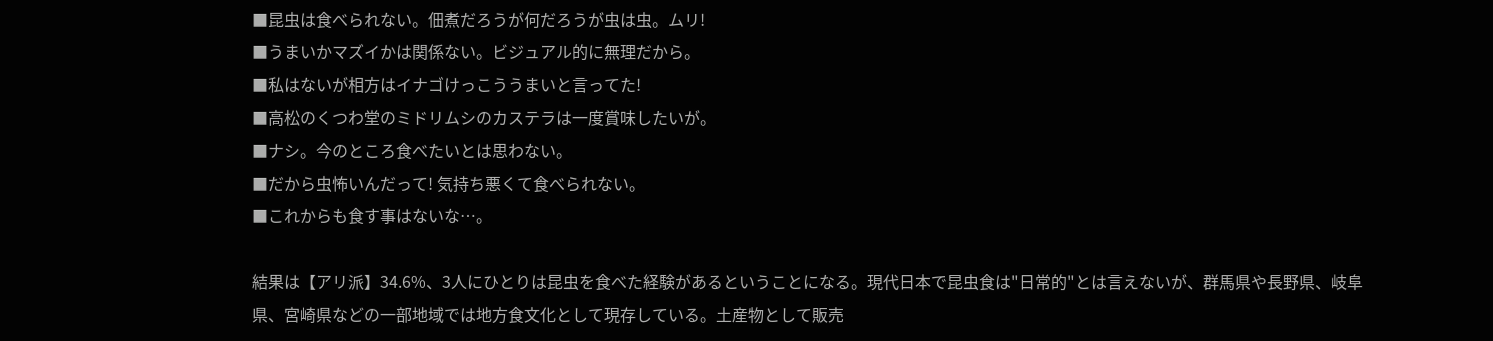■昆虫は食べられない。佃煮だろうが何だろうが虫は虫。ムリ!
■うまいかマズイかは関係ない。ビジュアル的に無理だから。
■私はないが相方はイナゴけっこううまいと言ってた!
■高松のくつわ堂のミドリムシのカステラは一度賞味したいが。
■ナシ。今のところ食べたいとは思わない。
■だから虫怖いんだって! 気持ち悪くて食べられない。
■これからも食す事はないな…。

結果は【アリ派】34.6%、3人にひとりは昆虫を食べた経験があるということになる。現代日本で昆虫食は"日常的"とは言えないが、群馬県や長野県、岐阜県、宮崎県などの一部地域では地方食文化として現存している。土産物として販売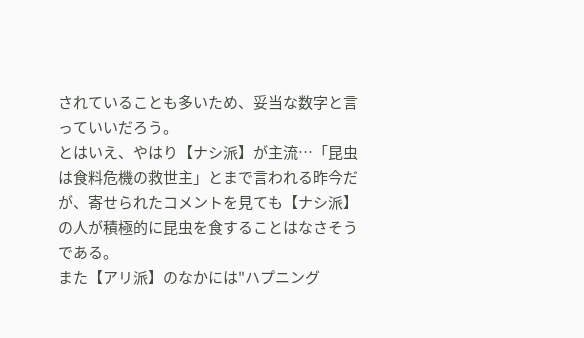されていることも多いため、妥当な数字と言っていいだろう。
とはいえ、やはり【ナシ派】が主流…「昆虫は食料危機の救世主」とまで言われる昨今だが、寄せられたコメントを見ても【ナシ派】の人が積極的に昆虫を食することはなさそうである。
また【アリ派】のなかには"ハプニング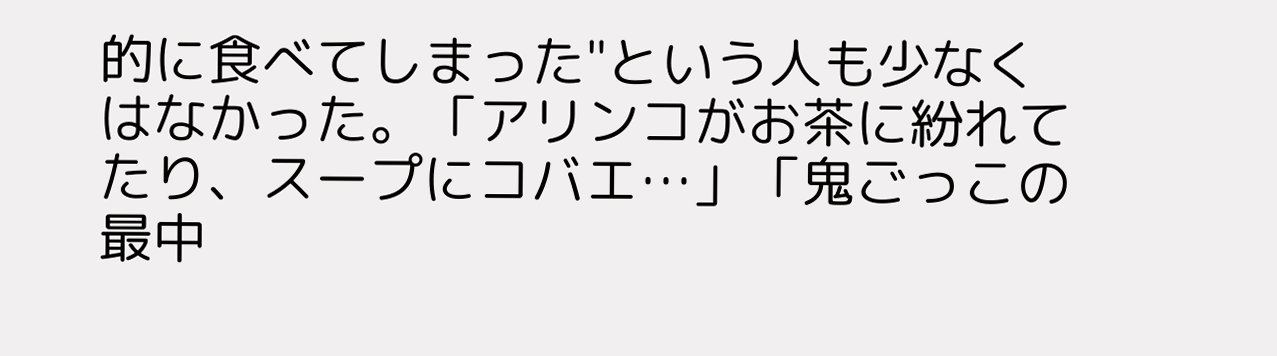的に食べてしまった"という人も少なくはなかった。「アリンコがお茶に紛れてたり、スープにコバエ…」「鬼ごっこの最中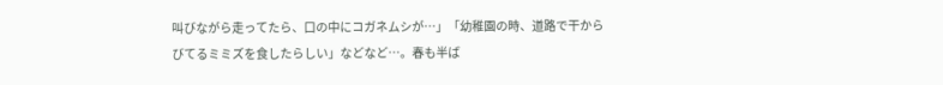叫びながら走ってたら、口の中にコガネムシが…」「幼稚園の時、道路で干からびてるミミズを食したらしい」などなど…。春も半ば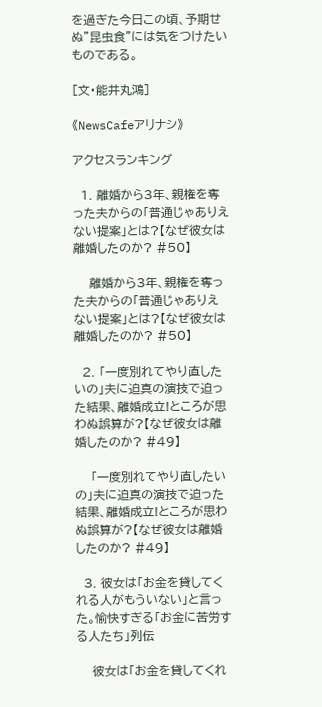を過ぎた今日この頃、予期せぬ"昆虫食"には気をつけたいものである。

[文・能井丸鴻]

《NewsCafeアリナシ》

アクセスランキング

  1. 離婚から3年、親権を奪った夫からの「普通じゃありえない提案」とは?【なぜ彼女は離婚したのか? #50】

    離婚から3年、親権を奪った夫からの「普通じゃありえない提案」とは?【なぜ彼女は離婚したのか? #50】

  2. 「一度別れてやり直したいの」夫に迫真の演技で迫った結果、離婚成立!ところが思わぬ誤算が?【なぜ彼女は離婚したのか? #49】

    「一度別れてやり直したいの」夫に迫真の演技で迫った結果、離婚成立!ところが思わぬ誤算が?【なぜ彼女は離婚したのか? #49】

  3. 彼女は「お金を貸してくれる人がもういない」と言った。愉快すぎる「お金に苦労する人たち」列伝

    彼女は「お金を貸してくれ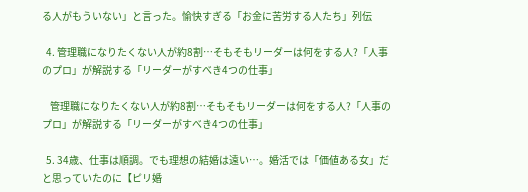る人がもういない」と言った。愉快すぎる「お金に苦労する人たち」列伝

  4. 管理職になりたくない人が約8割…そもそもリーダーは何をする人?「人事のプロ」が解説する「リーダーがすべき4つの仕事」

    管理職になりたくない人が約8割…そもそもリーダーは何をする人?「人事のプロ」が解説する「リーダーがすべき4つの仕事」

  5. 34歳、仕事は順調。でも理想の結婚は遠い…。婚活では「価値ある女」だと思っていたのに【ピリ婚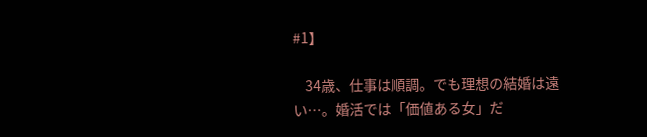#1】

    34歳、仕事は順調。でも理想の結婚は遠い…。婚活では「価値ある女」だ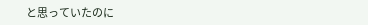と思っていたのに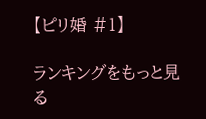【ピリ婚 #1】

ランキングをもっと見る